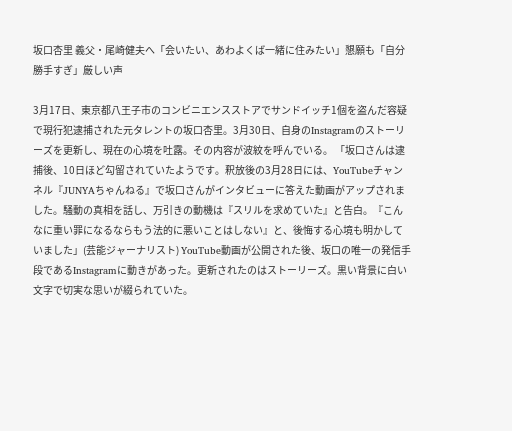坂口杏里 義父・尾崎健夫へ「会いたい、あわよくば一緒に住みたい」懇願も「自分勝手すぎ」厳しい声

3月17日、東京都八王子市のコンビニエンスストアでサンドイッチ1個を盗んだ容疑で現行犯逮捕された元タレントの坂口杏里。3月30日、自身のInstagramのストーリーズを更新し、現在の心境を吐露。その内容が波紋を呼んでいる。 「坂口さんは逮捕後、10日ほど勾留されていたようです。釈放後の3月28日には、YouTubeチャンネル『JUNYAちゃんねる』で坂口さんがインタビューに答えた動画がアップされました。騒動の真相を話し、万引きの動機は『スリルを求めていた』と告白。『こんなに重い罪になるならもう法的に悪いことはしない』と、後悔する心境も明かしていました」(芸能ジャーナリスト) YouTube動画が公開された後、坂口の唯一の発信手段であるInstagramに動きがあった。更新されたのはストーリーズ。黒い背景に白い文字で切実な思いが綴られていた。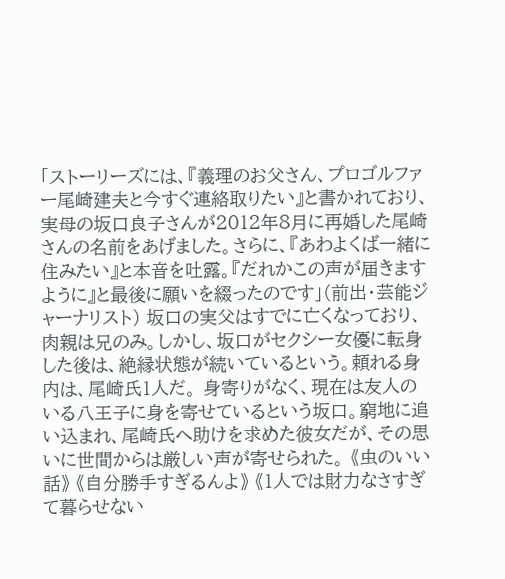「ストーリーズには、『義理のお父さん、プロゴルファー尾崎建夫と今すぐ連絡取りたい』と書かれており、実母の坂口良子さんが2012年8月に再婚した尾崎さんの名前をあげました。さらに、『あわよくば一緒に住みたい』と本音を吐露。『だれかこの声が届きますように』と最後に願いを綴ったのです」(前出・芸能ジャーナリスト) 坂口の実父はすでに亡くなっており、肉親は兄のみ。しかし、坂口がセクシー女優に転身した後は、絶縁状態が続いているという。頼れる身内は、尾崎氏1人だ。 身寄りがなく、現在は友人のいる八王子に身を寄せているという坂口。窮地に追い込まれ、尾崎氏へ助けを求めた彼女だが、その思いに世間からは厳しい声が寄せられた。 《虫のいい話》 《自分勝手すぎるんよ》 《1人では財力なさすぎて暮らせない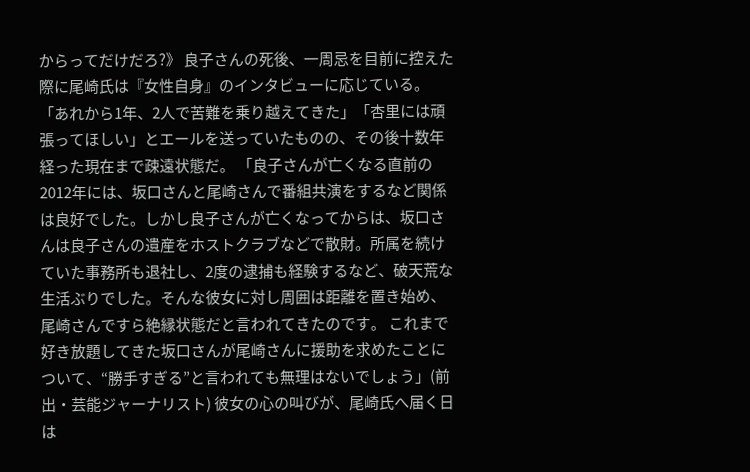からってだけだろ?》 良子さんの死後、一周忌を目前に控えた際に尾崎氏は『女性自身』のインタビューに応じている。「あれから1年、2人で苦難を乗り越えてきた」「杏里には頑張ってほしい」とエールを送っていたものの、その後十数年経った現在まで疎遠状態だ。 「良子さんが亡くなる直前の2012年には、坂口さんと尾崎さんで番組共演をするなど関係は良好でした。しかし良子さんが亡くなってからは、坂口さんは良子さんの遺産をホストクラブなどで散財。所属を続けていた事務所も退社し、2度の逮捕も経験するなど、破天荒な生活ぶりでした。そんな彼女に対し周囲は距離を置き始め、尾崎さんですら絶縁状態だと言われてきたのです。 これまで好き放題してきた坂口さんが尾崎さんに援助を求めたことについて、“勝手すぎる”と言われても無理はないでしょう」(前出・芸能ジャーナリスト) 彼女の心の叫びが、尾崎氏へ届く日は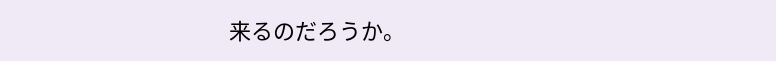来るのだろうか。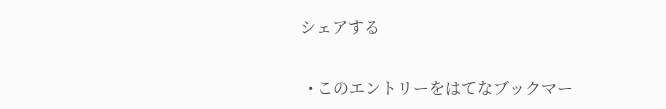シェアする

  • このエントリーをはてなブックマー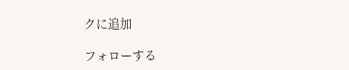クに追加

フォローする